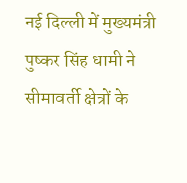नई दिल्ली में मुख्यमंत्री पुष्कर सिंह धामी ने सीमावर्ती क्षेत्रों के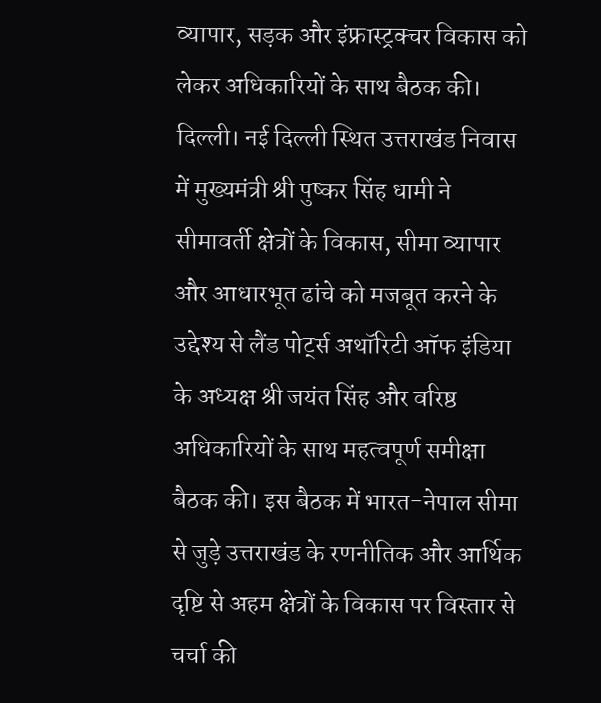व्यापार, सड़क और इंफ्रास्ट्रक्चर विकास को लेकर अधिकारियों के साथ बैठक की।
दिल्ली। नई दिल्ली स्थित उत्तराखंड निवास में मुख्यमंत्री श्री पुष्कर सिंह धामी ने सीमावर्ती क्षेत्रों के विकास, सीमा व्यापार और आधारभूत ढांचे को मजबूत करने के उद्देश्य से लैंड पोर्ट्स अथॉरिटी ऑफ इंडिया के अध्यक्ष श्री जयंत सिंह और वरिष्ठ अधिकारियों के साथ महत्वपूर्ण समीक्षा बैठक की। इस बैठक में भारत-नेपाल सीमा से जुड़े उत्तराखंड के रणनीतिक और आर्थिक दृष्टि से अहम क्षेत्रों के विकास पर विस्तार से चर्चा की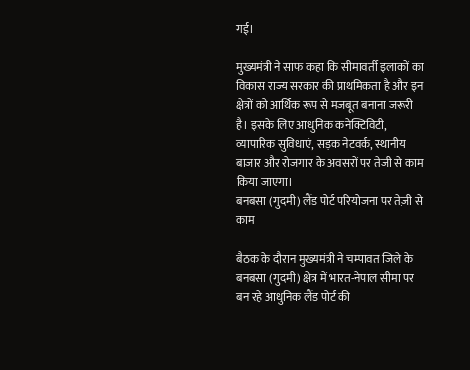गई।

मुख्यमंत्री ने साफ कहा कि सीमावर्ती इलाकों का विकास राज्य सरकार की प्राथमिकता है और इन क्षेत्रों को आर्थिक रूप से मजबूत बनाना जरूरी है। इसके लिए आधुनिक कनेक्टिविटी, व्यापारिक सुविधाएं, सड़क नेटवर्क, स्थानीय बाजार और रोजगार के अवसरों पर तेजी से काम किया जाएगा।
बनबसा (गुदमी) लैंड पोर्ट परियोजना पर तेज़ी से काम

बैठक के दौरान मुख्यमंत्री ने चम्पावत जिले के बनबसा (गुदमी) क्षेत्र में भारत-नेपाल सीमा पर बन रहे आधुनिक लैंड पोर्ट की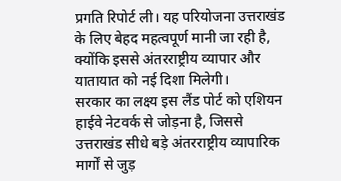प्रगति रिपोर्ट ली। यह परियोजना उत्तराखंड के लिए बेहद महत्वपूर्ण मानी जा रही है, क्योंकि इससे अंतरराष्ट्रीय व्यापार और यातायात को नई दिशा मिलेगी।
सरकार का लक्ष्य इस लैंड पोर्ट को एशियन हाईवे नेटवर्क से जोड़ना है, जिससे उत्तराखंड सीधे बड़े अंतरराष्ट्रीय व्यापारिक मार्गों से जुड़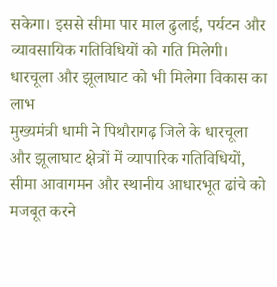सकेगा। इससे सीमा पार माल ढुलाई, पर्यटन और व्यावसायिक गतिविधियों को गति मिलेगी।
धारचूला और झूलाघाट को भी मिलेगा विकास का लाभ
मुख्यमंत्री धामी ने पिथौरागढ़ जिले के धारचूला और झूलाघाट क्षेत्रों में व्यापारिक गतिविधियों, सीमा आवागमन और स्थानीय आधारभूत ढांचे को मजबूत करने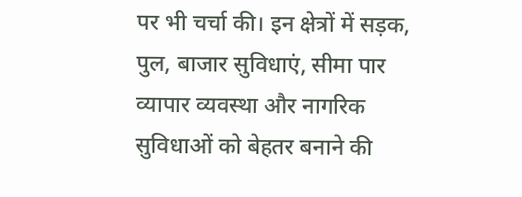पर भी चर्चा की। इन क्षेत्रों में सड़क, पुल, बाजार सुविधाएं, सीमा पार व्यापार व्यवस्था और नागरिक सुविधाओं को बेहतर बनाने की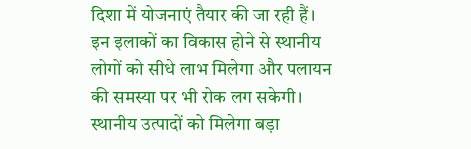दिशा में योजनाएं तैयार की जा रही हैं।
इन इलाकों का विकास होने से स्थानीय लोगों को सीधे लाभ मिलेगा और पलायन की समस्या पर भी रोक लग सकेगी।
स्थानीय उत्पादों को मिलेगा बड़ा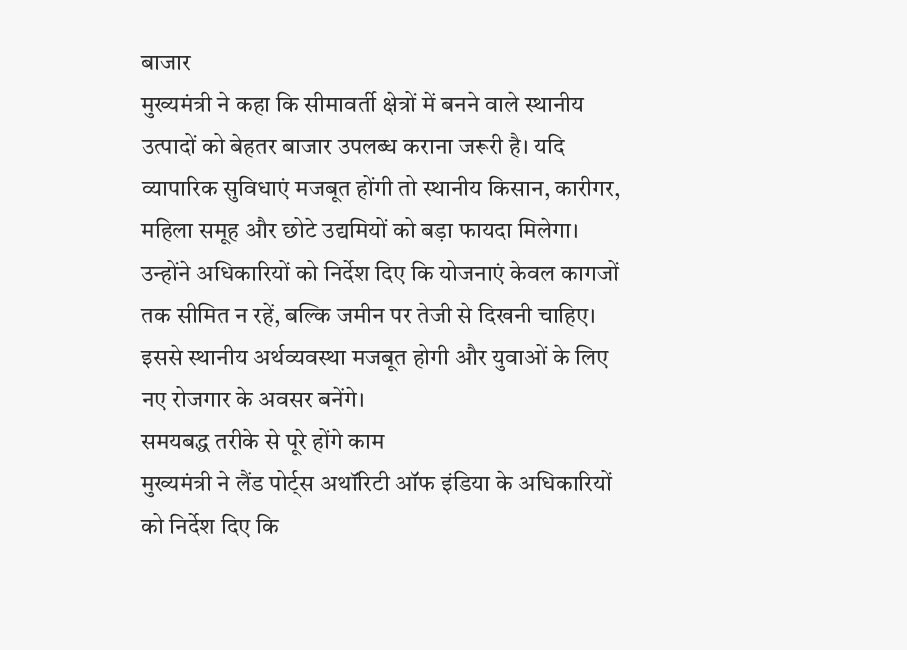बाजार
मुख्यमंत्री ने कहा कि सीमावर्ती क्षेत्रों में बनने वाले स्थानीय उत्पादों को बेहतर बाजार उपलब्ध कराना जरूरी है। यदि व्यापारिक सुविधाएं मजबूत होंगी तो स्थानीय किसान, कारीगर, महिला समूह और छोटे उद्यमियों को बड़ा फायदा मिलेगा।
उन्होंने अधिकारियों को निर्देश दिए कि योजनाएं केवल कागजों तक सीमित न रहें, बल्कि जमीन पर तेजी से दिखनी चाहिए। इससे स्थानीय अर्थव्यवस्था मजबूत होगी और युवाओं के लिए नए रोजगार के अवसर बनेंगे।
समयबद्ध तरीके से पूरे होंगे काम
मुख्यमंत्री ने लैंड पोर्ट्स अथॉरिटी ऑफ इंडिया के अधिकारियों को निर्देश दिए कि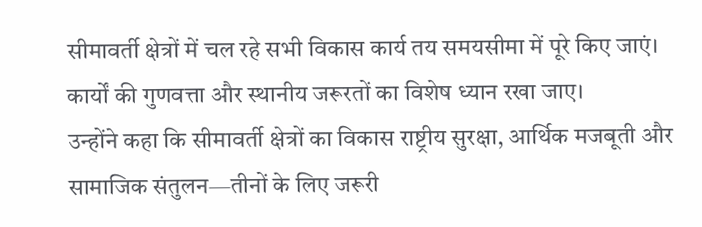सीमावर्ती क्षेत्रों में चल रहे सभी विकास कार्य तय समयसीमा में पूरे किए जाएं। कार्यों की गुणवत्ता और स्थानीय जरूरतों का विशेष ध्यान रखा जाए।
उन्होंने कहा कि सीमावर्ती क्षेत्रों का विकास राष्ट्रीय सुरक्षा, आर्थिक मजबूती और सामाजिक संतुलन—तीनों के लिए जरूरी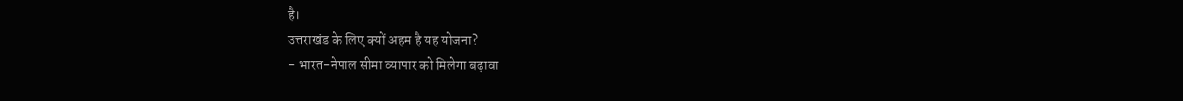है।
उत्तराखंड के लिए क्यों अहम है यह योजना?
- भारत-नेपाल सीमा व्यापार को मिलेगा बढ़ावा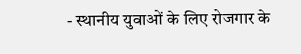- स्थानीय युवाओं के लिए रोजगार के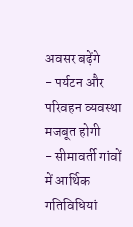अवसर बढ़ेंगे
- पर्यटन और परिवहन व्यवस्था मजबूत होगी
- सीमावर्ती गांवों में आर्थिक गतिविधियां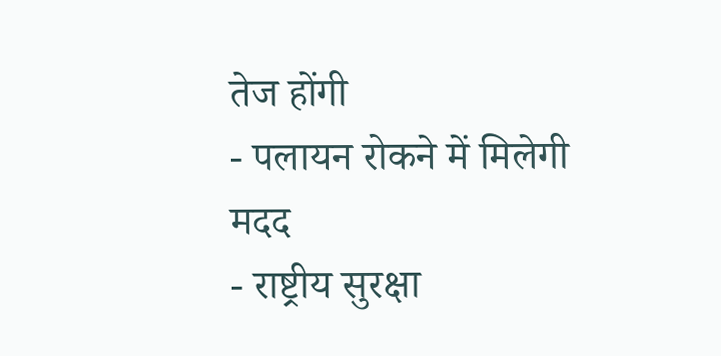तेज होंगी
- पलायन रोकने में मिलेगी मदद
- राष्ट्रीय सुरक्षा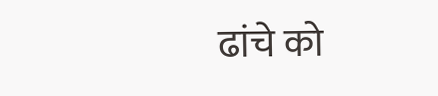ढांचे को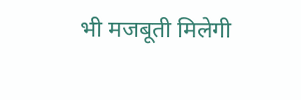भी मजबूती मिलेगी